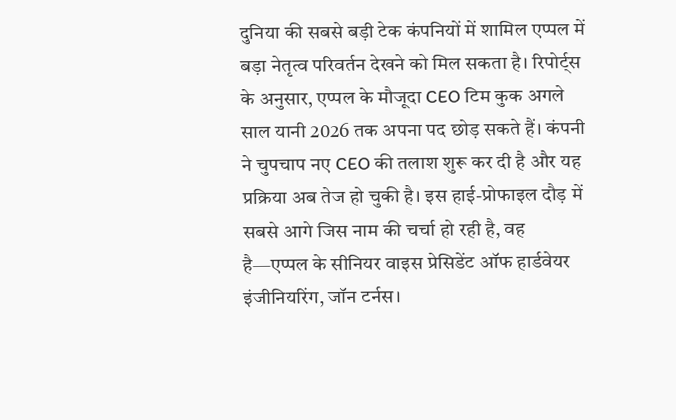दुनिया की सबसे बड़ी टेक कंपनियों में शामिल एप्पल में बड़ा नेतृत्व परिवर्तन देखने को मिल सकता है। रिपोर्ट्स के अनुसार, एप्पल के मौजूदा CEO टिम कुक अगले साल यानी 2026 तक अपना पद छोड़ सकते हैं। कंपनी ने चुपचाप नए CEO की तलाश शुरू कर दी है और यह प्रक्रिया अब तेज हो चुकी है। इस हाई-प्रोफाइल दौड़ में सबसे आगे जिस नाम की चर्चा हो रही है, वह है—एप्पल के सीनियर वाइस प्रेसिडेंट ऑफ हार्डवेयर इंजीनियरिंग, जॉन टर्नस।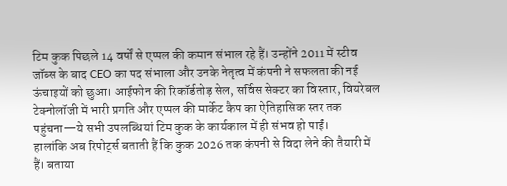टिम कुक पिछले 14 वर्षों से एप्पल की कमान संभाल रहे हैं। उन्होंने 2011 में स्टीव जॉब्स के बाद CEO का पद संभाला और उनके नेतृत्व में कंपनी ने सफलता की नई ऊंचाइयों को छुआ। आईफोन की रिकॉर्डतोड़ सेल, सर्विस सेक्टर का विस्तार, वियरेबल टेक्नोलॉजी में भारी प्रगति और एप्पल की मार्केट कैप का ऐतिहासिक स्तर तक पहुंचना—ये सभी उपलब्धियां टिम कुक के कार्यकाल में ही संभव हो पाईं।
हालांकि अब रिपोर्ट्स बताती हैं कि कुक 2026 तक कंपनी से विदा लेने की तैयारी में हैं। बताया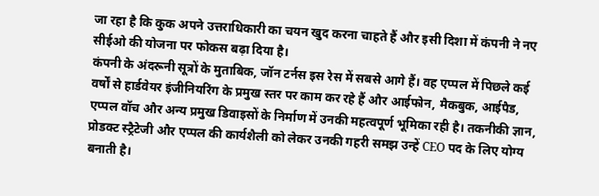जा रहा है कि कुक अपने उत्तराधिकारी का चयन खुद करना चाहते हैं और इसी दिशा में कंपनी ने नए सीईओ की योजना पर फोकस बढ़ा दिया है।
कंपनी के अंदरूनी सूत्रों के मुताबिक, जॉन टर्नस इस रेस में सबसे आगे हैं। वह एप्पल में पिछले कई वर्षों से हार्डवेयर इंजीनियरिंग के प्रमुख स्तर पर काम कर रहे हैं और आईफोन, मैकबुक, आईपैड, एप्पल वॉच और अन्य प्रमुख डिवाइसों के निर्माण में उनकी महत्वपूर्ण भूमिका रही है। तकनीकी ज्ञान, प्रोडक्ट स्ट्रैटेजी और एप्पल की कार्यशैली को लेकर उनकी गहरी समझ उन्हें CEO पद के लिए योग्य बनाती है।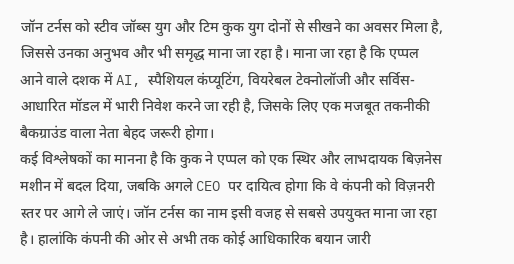जॉन टर्नस को स्टीव जॉब्स युग और टिम कुक युग दोनों से सीखने का अवसर मिला है, जिससे उनका अनुभव और भी समृद्ध माना जा रहा है। माना जा रहा है कि एप्पल आने वाले दशक में AI, स्पैशियल कंप्यूटिंग, वियरेबल टेक्नोलॉजी और सर्विस-आधारित मॉडल में भारी निवेश करने जा रही है, जिसके लिए एक मजबूत तकनीकी बैकग्राउंड वाला नेता बेहद जरूरी होगा।
कई विश्लेषकों का मानना है कि कुक ने एप्पल को एक स्थिर और लाभदायक बिज़नेस मशीन में बदल दिया, जबकि अगले CEO पर दायित्व होगा कि वे कंपनी को विज़नरी स्तर पर आगे ले जाएं। जॉन टर्नस का नाम इसी वजह से सबसे उपयुक्त माना जा रहा है। हालांकि कंपनी की ओर से अभी तक कोई आधिकारिक बयान जारी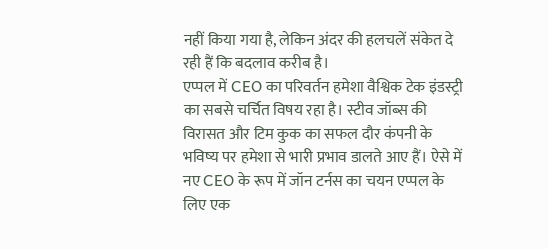नहीं किया गया है, लेकिन अंदर की हलचलें संकेत दे रही हैं कि बदलाव करीब है।
एप्पल में CEO का परिवर्तन हमेशा वैश्विक टेक इंडस्ट्री का सबसे चर्चित विषय रहा है। स्टीव जॉब्स की विरासत और टिम कुक का सफल दौर कंपनी के भविष्य पर हमेशा से भारी प्रभाव डालते आए हैं। ऐसे में नए CEO के रूप में जॉन टर्नस का चयन एप्पल के लिए एक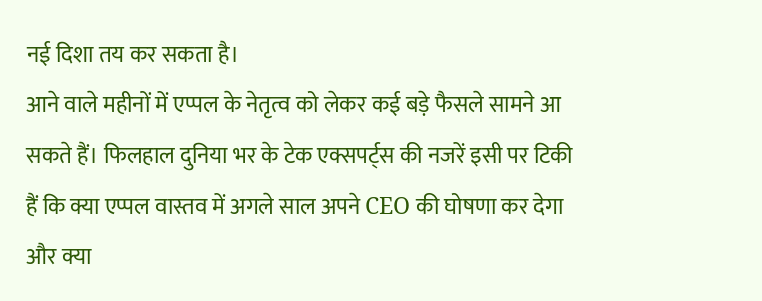नई दिशा तय कर सकता है।
आने वाले महीनों में एप्पल के नेतृत्व को लेकर कई बड़े फैसले सामने आ सकते हैं। फिलहाल दुनिया भर के टेक एक्सपर्ट्स की नजरें इसी पर टिकी हैं कि क्या एप्पल वास्तव में अगले साल अपने CEO की घोषणा कर देगा और क्या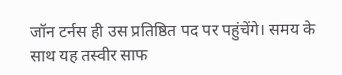जॉन टर्नस ही उस प्रतिष्ठित पद पर पहुंचेंगे। समय के साथ यह तस्वीर साफ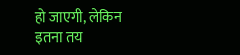हो जाएगी, लेकिन इतना तय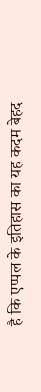है कि एप्पल के इतिहास का यह कदम बेहद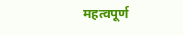महत्वपूर्ण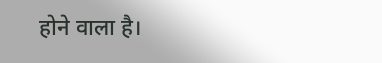होने वाला है।